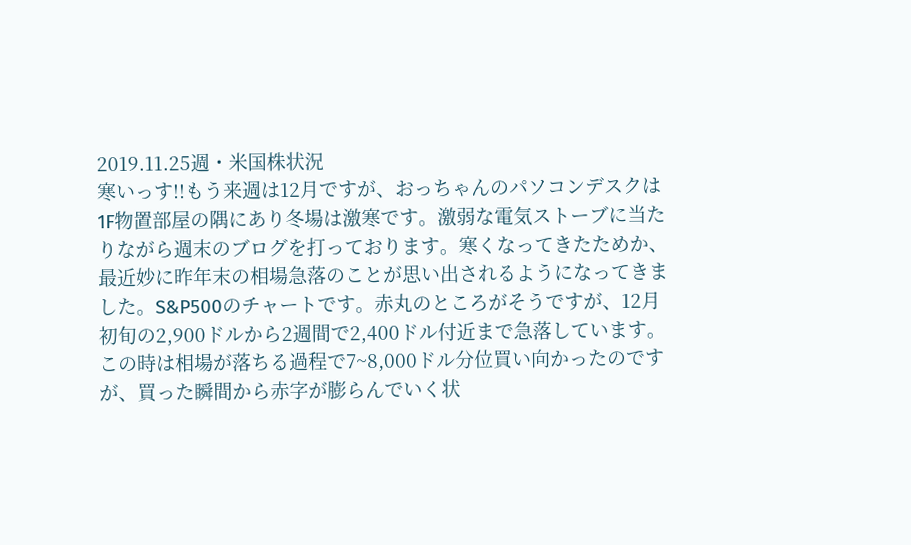2019.11.25週・米国株状況
寒いっす!!もう来週は12月ですが、おっちゃんのパソコンデスクは1F物置部屋の隅にあり冬場は激寒です。激弱な電気ストーブに当たりながら週末のブログを打っております。寒くなってきたためか、最近妙に昨年末の相場急落のことが思い出されるようになってきました。S&P500のチャートです。赤丸のところがそうですが、12月初旬の2,900ドルから2週間で2,400ドル付近まで急落しています。この時は相場が落ちる過程で7~8,000ドル分位買い向かったのですが、買った瞬間から赤字が膨らんでいく状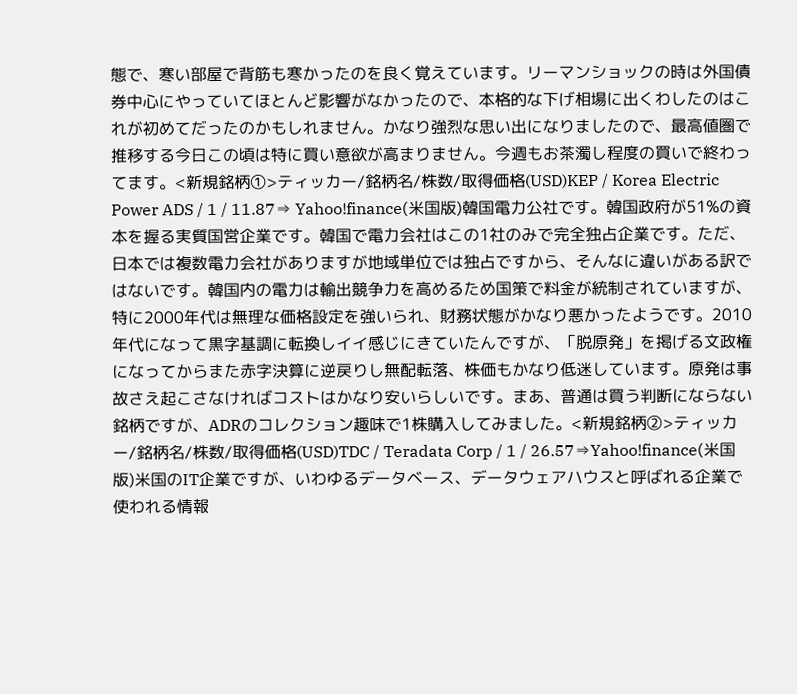態で、寒い部屋で背筋も寒かったのを良く覚えています。リーマンショックの時は外国債券中心にやっていてほとんど影響がなかったので、本格的な下げ相場に出くわしたのはこれが初めてだったのかもしれません。かなり強烈な思い出になりましたので、最高値圏で推移する今日この頃は特に買い意欲が高まりません。今週もお茶濁し程度の買いで終わってます。<新規銘柄①>ティッカー/銘柄名/株数/取得価格(USD)KEP / Korea Electric Power ADS / 1 / 11.87⇒ Yahoo!finance(米国版)韓国電力公社です。韓国政府が51%の資本を握る実質国営企業です。韓国で電力会社はこの1社のみで完全独占企業です。ただ、日本では複数電力会社がありますが地域単位では独占ですから、そんなに違いがある訳ではないです。韓国内の電力は輸出競争力を高めるため国策で料金が統制されていますが、特に2000年代は無理な価格設定を強いられ、財務状態がかなり悪かったようです。2010年代になって黒字基調に転換しイイ感じにきていたんですが、「脱原発」を掲げる文政権になってからまた赤字決算に逆戻りし無配転落、株価もかなり低迷しています。原発は事故さえ起こさなければコストはかなり安いらしいです。まあ、普通は買う判断にならない銘柄ですが、ADRのコレクション趣味で1株購入してみました。<新規銘柄②>ティッカー/銘柄名/株数/取得価格(USD)TDC / Teradata Corp / 1 / 26.57⇒Yahoo!finance(米国版)米国のIT企業ですが、いわゆるデータベース、データウェアハウスと呼ばれる企業で使われる情報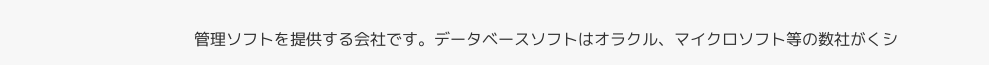管理ソフトを提供する会社です。データベースソフトはオラクル、マイクロソフト等の数社がくシ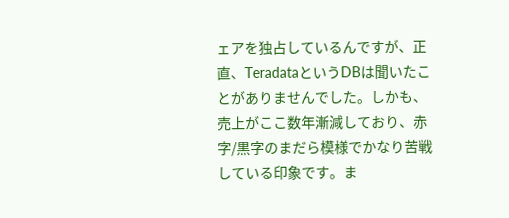ェアを独占しているんですが、正直、TeradataというDBは聞いたことがありませんでした。しかも、売上がここ数年漸減しており、赤字/黒字のまだら模様でかなり苦戦している印象です。ま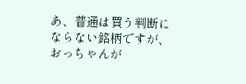あ、普通は買う判断にならない銘柄ですが、おっちゃんが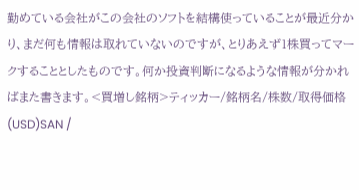勤めている会社がこの会社のソフトを結構使っていることが最近分かり、まだ何も情報は取れていないのですが、とりあえず1株買ってマークすることとしたものです。何か投資判断になるような情報が分かればまた書きます。<買増し銘柄>ティッカー/銘柄名/株数/取得価格(USD)SAN /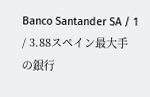Banco Santander SA / 1 / 3.88スペイン最大手の銀行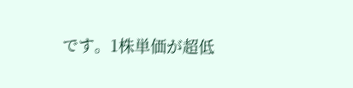です。1株単価が超低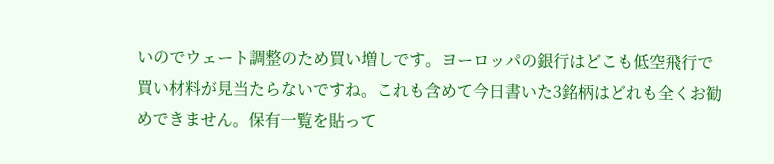いのでウェート調整のため買い増しです。ヨーロッパの銀行はどこも低空飛行で買い材料が見当たらないですね。これも含めて今日書いた3銘柄はどれも全くお勧めできません。保有一覧を貼って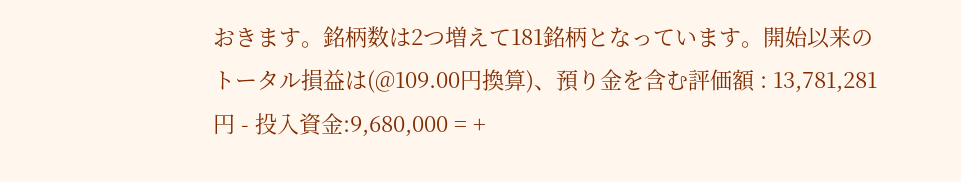おきます。銘柄数は2つ増えて181銘柄となっています。開始以来のトータル損益は(@109.00円換算)、預り金を含む評価額 : 13,781,281円 - 投入資金:9,680,000 = +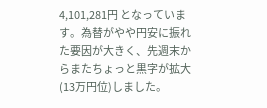4,101,281円 となっています。為替がやや円安に振れた要因が大きく、先週末からまたちょっと黒字が拡大(13万円位)しました。